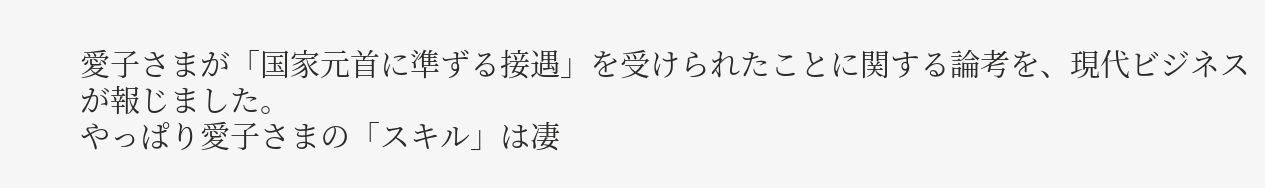愛子さまが「国家元首に準ずる接遇」を受けられたことに関する論考を、現代ビジネスが報じました。
やっぱり愛子さまの「スキル」は凄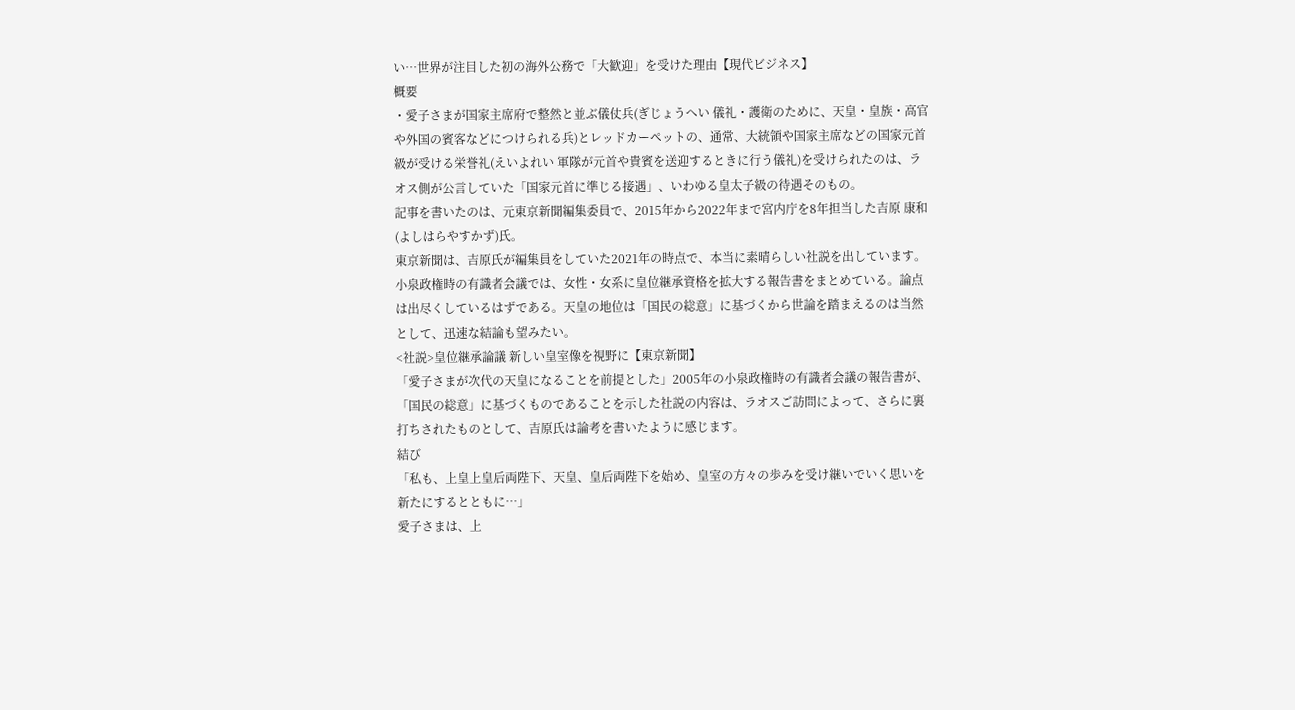い…世界が注目した初の海外公務で「大歓迎」を受けた理由【現代ビジネス】
概要
・愛子さまが国家主席府で整然と並ぶ儀仗兵(ぎじょうへい 儀礼・護衛のために、天皇・皇族・高官や外国の賓客などにつけられる兵)とレッドカーペットの、通常、大統領や国家主席などの国家元首級が受ける栄誉礼(えいよれい 軍隊が元首や貴賓を送迎するときに行う儀礼)を受けられたのは、ラオス側が公言していた「国家元首に準じる接遇」、いわゆる皇太子級の待遇そのもの。
記事を書いたのは、元東京新聞編集委員で、2015年から2022年まで宮内庁を8年担当した吉原 康和(よしはらやすかず)氏。
東京新聞は、吉原氏が編集員をしていた2021年の時点で、本当に素晴らしい社説を出しています。
小泉政権時の有識者会議では、女性・女系に皇位継承資格を拡大する報告書をまとめている。論点は出尽くしているはずである。天皇の地位は「国民の総意」に基づくから世論を踏まえるのは当然として、迅速な結論も望みたい。
<社説>皇位継承論議 新しい皇室像を視野に【東京新聞】
「愛子さまが次代の天皇になることを前提とした」2005年の小泉政権時の有識者会議の報告書が、「国民の総意」に基づくものであることを示した社説の内容は、ラオスご訪問によって、さらに裏打ちされたものとして、吉原氏は論考を書いたように感じます。
結び
「私も、上皇上皇后両陛下、天皇、皇后両陛下を始め、皇室の方々の歩みを受け継いでいく思いを新たにするとともに…」
愛子さまは、上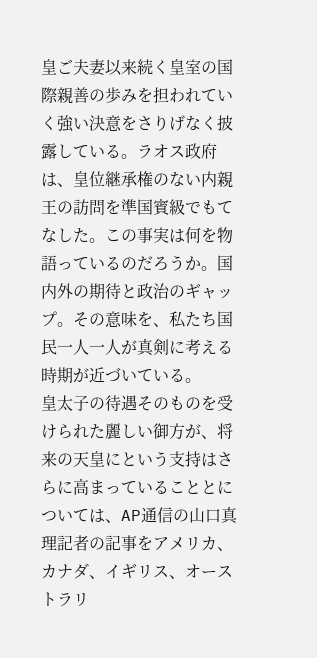皇ご夫妻以来続く皇室の国際親善の歩みを担われていく強い決意をさりげなく披露している。ラオス政府は、皇位継承権のない内親王の訪問を準国賓級でもてなした。この事実は何を物語っているのだろうか。国内外の期待と政治のギャップ。その意味を、私たち国民一人一人が真剣に考える時期が近づいている。
皇太子の待遇そのものを受けられた麗しい御方が、将来の天皇にという支持はさらに高まっていることとについては、AP通信の山口真理記者の記事をアメリカ、カナダ、イギリス、オーストラリ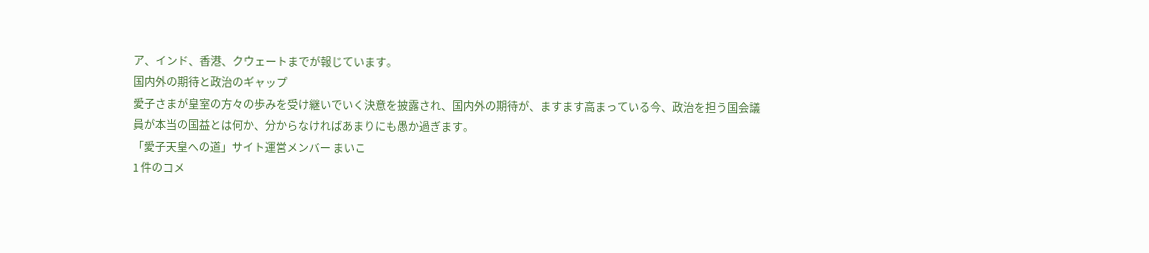ア、インド、香港、クウェートまでが報じています。
国内外の期待と政治のギャップ
愛子さまが皇室の方々の歩みを受け継いでいく決意を披露され、国内外の期待が、ますます高まっている今、政治を担う国会議員が本当の国益とは何か、分からなければあまりにも愚か過ぎます。
「愛子天皇への道」サイト運営メンバー まいこ
1 件のコメ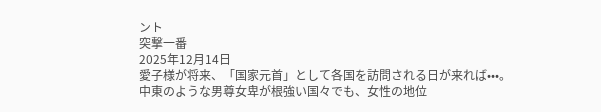ント
突撃一番
2025年12月14日
愛子様が将来、「国家元首」として各国を訪問される日が来れば•••。
中東のような男尊女卑が根強い国々でも、女性の地位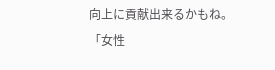向上に貢献出来るかもね。
「女性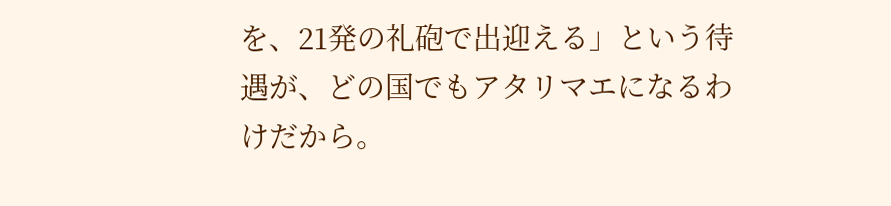を、21発の礼砲で出迎える」という待遇が、どの国でもアタリマエになるわけだから。